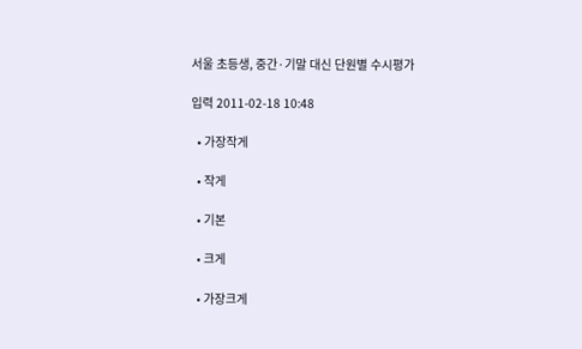서울 초등생, 중간·기말 대신 단원별 수시평가

입력 2011-02-18 10:48

  • 가장작게

  • 작게

  • 기본

  • 크게

  • 가장크게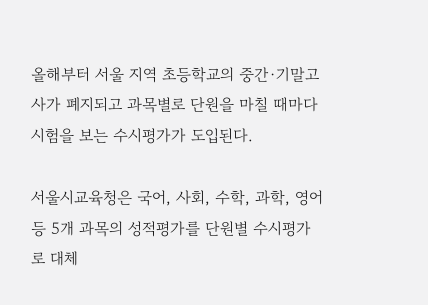올해부터 서울 지역 초등학교의 중간·기말고사가 폐지되고 과목별로 단원을 마칠 때마다 시험을 보는 수시평가가 도입된다.

서울시교육청은 국어, 사회, 수학, 과학, 영어 등 5개 과목의 성적평가를 단원별 수시평가로 대체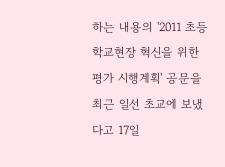하는 내용의 '2011 초등 학교현장 혁신을 위한 평가 시행계획' 공문을 최근 일선 초교에 보냈다고 17일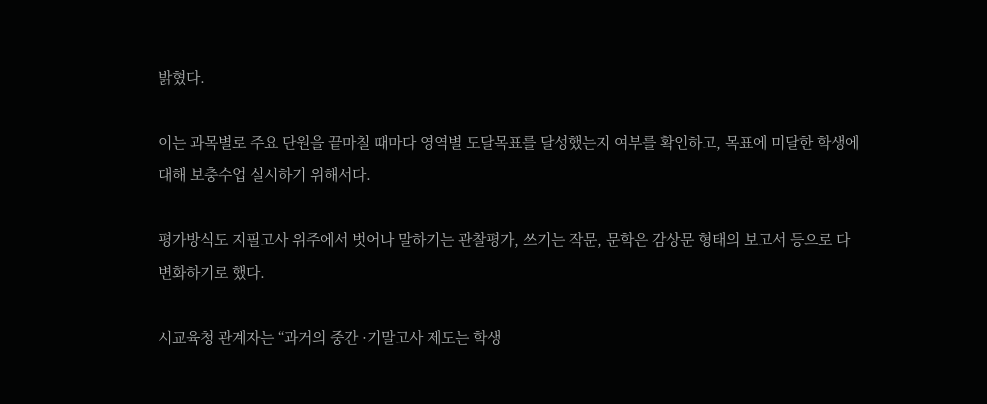밝혔다.

이는 과목별로 주요 단원을 끝마칠 때마다 영역별 도달목표를 달성했는지 여부를 확인하고, 목표에 미달한 학생에 대해 보충수업 실시하기 위해서다.

평가방식도 지필고사 위주에서 벗어나 말하기는 관찰평가, 쓰기는 작문, 문학은 감상문 형태의 보고서 등으로 다변화하기로 했다.

시교육청 관계자는 “과거의 중간 ·기말고사 제도는 학생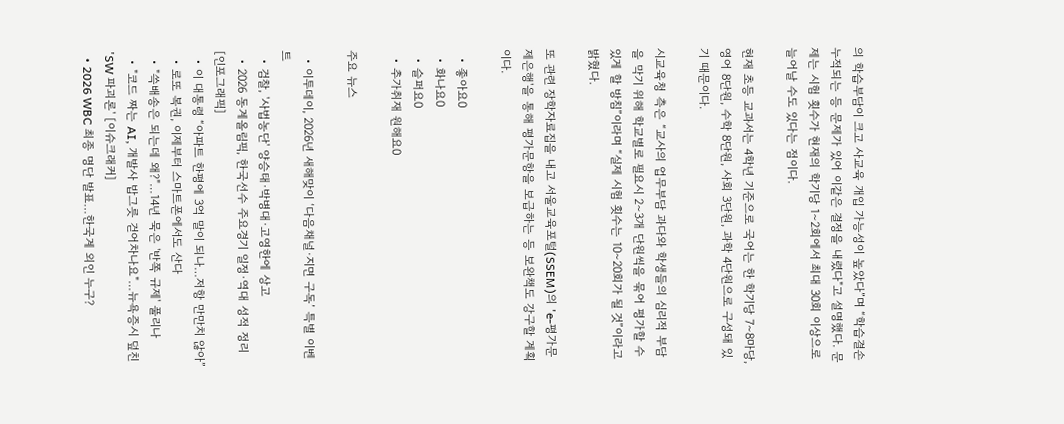의 학습부담이 크고 사교육 개입 가능성이 높았다”며 “학습결손 누적되는 등 문제가 있어 이같은 결정을 내렸다"고 설명했다. 문제는 시험 횟수가 현재의 학기당 1∼2회에서 최대 30회 이상으로 늘어날 수도 있다는 점이다.

현재 초등 교과서는 4학년 기준으로 국어는 한 학기당 7∼8마당, 영어 8단원, 수학 8단원, 사회 3단원, 과학 4단원으로 구성돼 있기 때문이다.

시교육청 측은 “교사의 업무부담 과다와 학생들의 심리적 부담을 막기 위해 학교별로 필요시 2∼3개 단원씩을 묶어 평가할 수 있게 할 방침”이라며 “실제 시험 횟수는 10∼20회가 될 것”이라고 밝혔다.

또 관련 장학자료집을 내고 서울교육포털(SSEM)의 'e-평가문제은행'을 통해 평가문항을 보급하는 등 보완책도 강구할 계획이다.

  • 좋아요0
  • 화나요0
  • 슬퍼요0
  • 추가취재 원해요0

주요 뉴스

  • 이투데이, 2026년 새해맞이 ‘다음채널·지면 구독’ 특별 이벤트
  • 검찰, '사법농단' 양승태·박병대·고영한에 상고
  • 2026 동계올림픽, 한국선수 주요경기 일정·역대 성적 정리 [인포그래픽]
  • 이 대통령 “아파트 한평에 3억 말이 되나…저항 만만치 않아”
  • 로또 복권, 이제부터 스마트폰에서도 산다
  • "쓱배송은 되는데 왜?"…14년 묵은 '반쪽 규제' 풀리나
  • "코드 짜는 AI, 개발사 밥그릇 걷어차나요"…뉴욕증시 덮친 'SW 파괴론' [이슈크래커]
  • 2026 WBC 최종 명단 발표…한국계 외인 누구?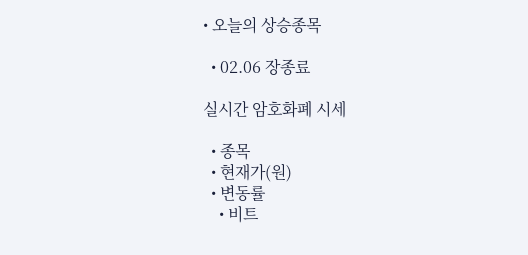• 오늘의 상승종목

  • 02.06 장종료

실시간 암호화폐 시세

  • 종목
  • 현재가(원)
  • 변동률
    • 비트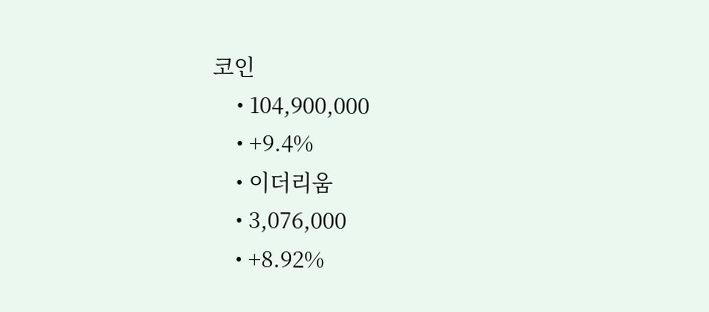코인
    • 104,900,000
    • +9.4%
    • 이더리움
    • 3,076,000
    • +8.92%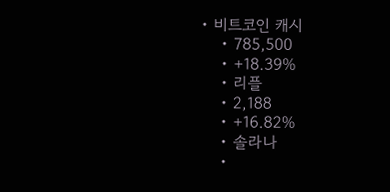• 비트코인 캐시
    • 785,500
    • +18.39%
    • 리플
    • 2,188
    • +16.82%
    • 솔라나
    •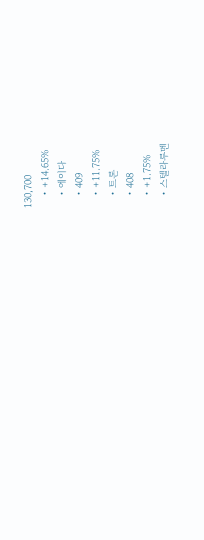130,700
    • +14.65%
    • 에이다
    • 409
    • +11.75%
    • 트론
    • 408
    • +1.75%
    • 스텔라루멘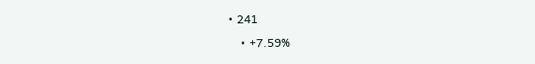• 241
    • +7.59%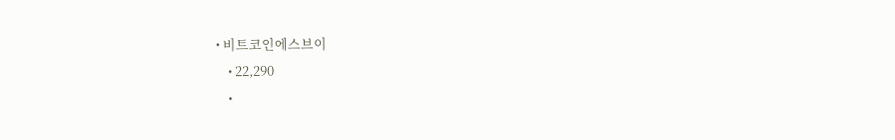• 비트코인에스브이
    • 22,290
    •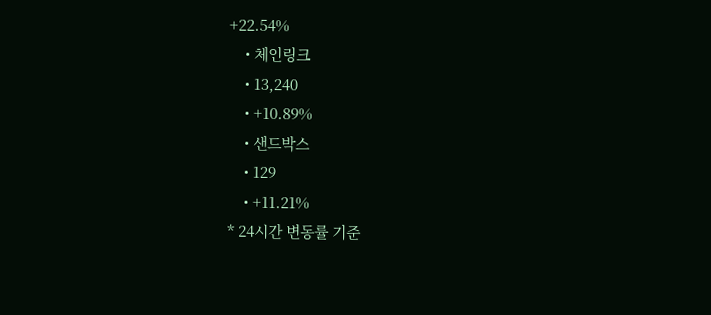+22.54%
    • 체인링크
    • 13,240
    • +10.89%
    • 샌드박스
    • 129
    • +11.21%
* 24시간 변동률 기준